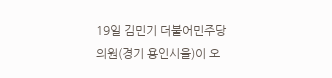19일 김민기 더불어민주당 의원(경기 용인시을)이 오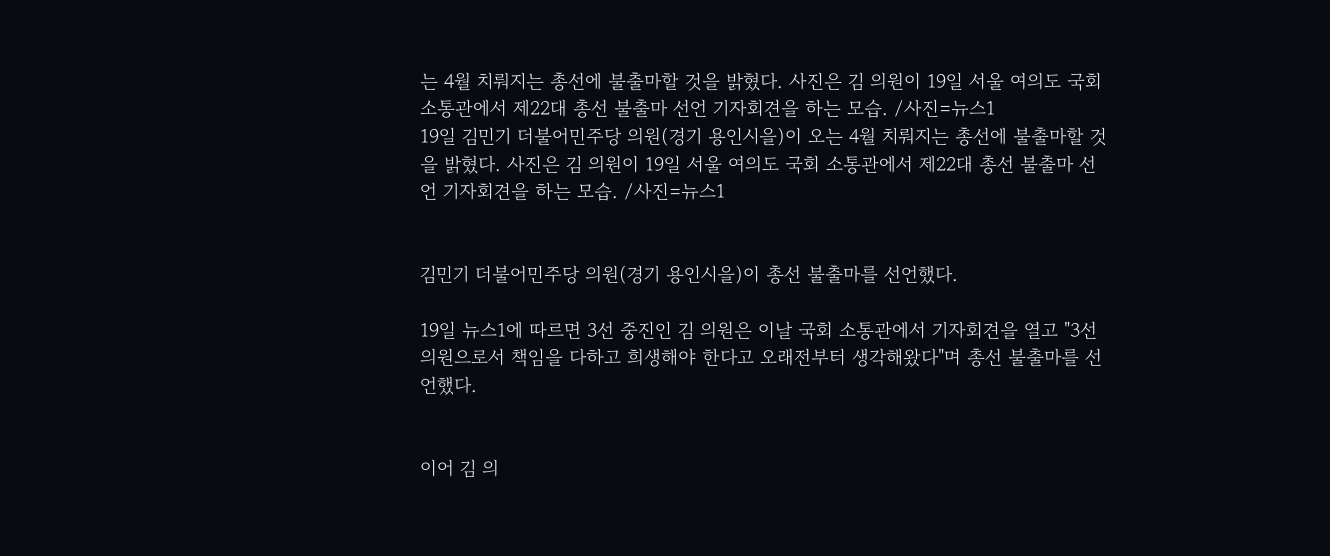는 4월 치뤄지는 총선에 불출마할 것을 밝혔다. 사진은 김 의원이 19일 서울 여의도 국회 소통관에서 제22대 총선 불출마 선언 기자회견을 하는 모습. /사진=뉴스1
19일 김민기 더불어민주당 의원(경기 용인시을)이 오는 4월 치뤄지는 총선에 불출마할 것을 밝혔다. 사진은 김 의원이 19일 서울 여의도 국회 소통관에서 제22대 총선 불출마 선언 기자회견을 하는 모습. /사진=뉴스1


김민기 더불어민주당 의원(경기 용인시을)이 총선 불출마를 선언했다.

19일 뉴스1에 따르면 3선 중진인 김 의원은 이날 국회 소통관에서 기자회견을 열고 "3선 의원으로서 책임을 다하고 희생해야 한다고 오래전부터 생각해왔다"며 총선 불출마를 선언했다.


이어 김 의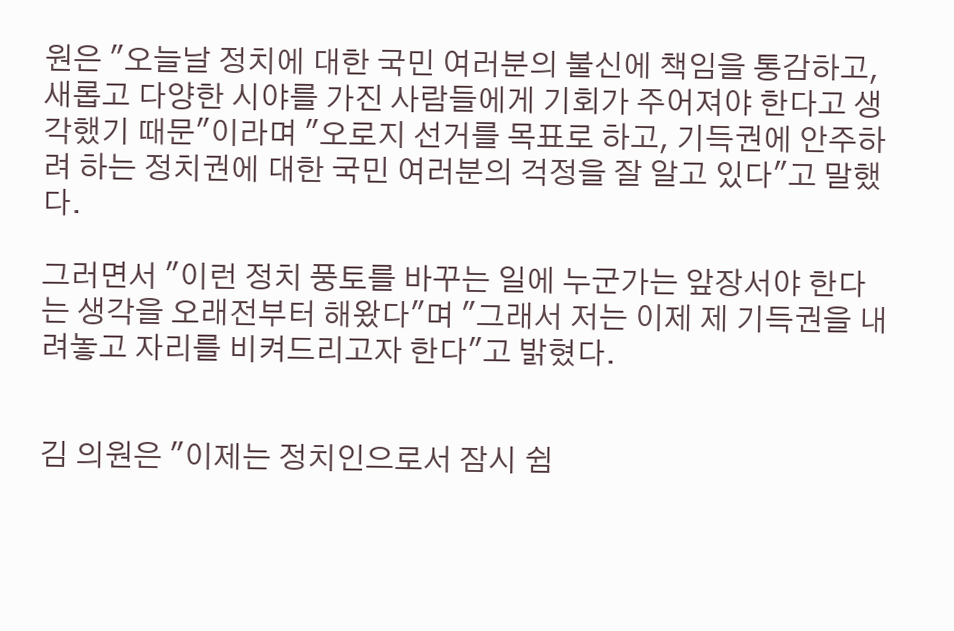원은 "오늘날 정치에 대한 국민 여러분의 불신에 책임을 통감하고, 새롭고 다양한 시야를 가진 사람들에게 기회가 주어져야 한다고 생각했기 때문"이라며 "오로지 선거를 목표로 하고, 기득권에 안주하려 하는 정치권에 대한 국민 여러분의 걱정을 잘 알고 있다"고 말했다.

그러면서 "이런 정치 풍토를 바꾸는 일에 누군가는 앞장서야 한다는 생각을 오래전부터 해왔다"며 "그래서 저는 이제 제 기득권을 내려놓고 자리를 비켜드리고자 한다"고 밝혔다.


김 의원은 "이제는 정치인으로서 잠시 쉼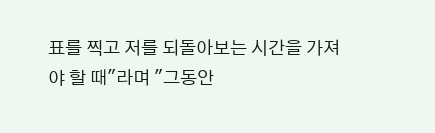표를 찍고 저를 되돌아보는 시간을 가져야 할 때"라며 "그동안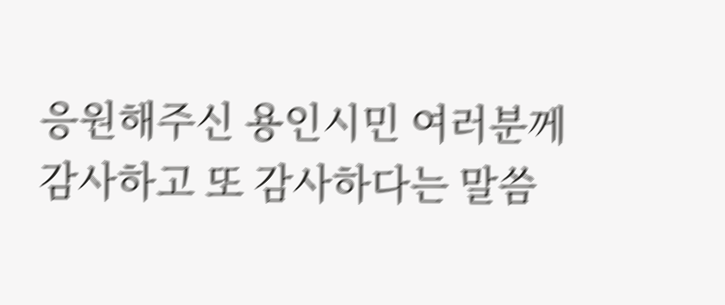응원해주신 용인시민 여러분께 감사하고 또 감사하다는 말씀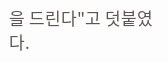을 드린다"고 덧붙였다.